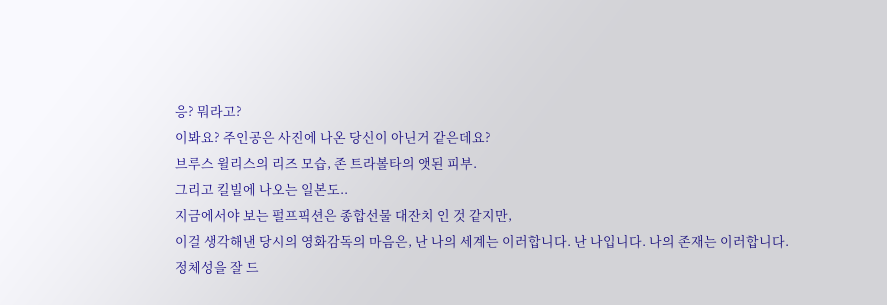응? 뭐라고?
이봐요? 주인공은 사진에 나온 당신이 아닌거 같은데요?
브루스 윌리스의 리즈 모습, 존 트라볼타의 앳된 피부.
그리고 킬빌에 나오는 일본도..
지금에서야 보는 펄프픽션은 종합선물 대잔치 인 것 같지만,
이걸 생각해낸 당시의 영화감독의 마음은, 난 나의 세계는 이러합니다. 난 나입니다. 나의 존재는 이러합니다.
정체성을 잘 드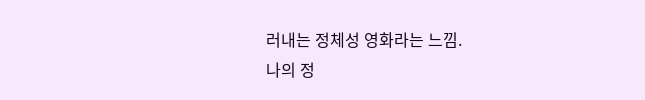러내는 정체성 영화라는 느낌.
나의 정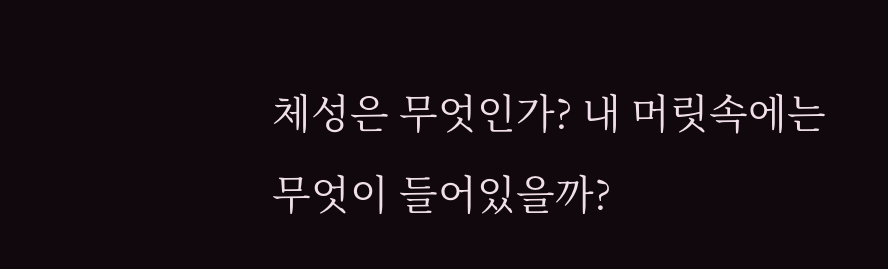체성은 무엇인가? 내 머릿속에는 무엇이 들어있을까?